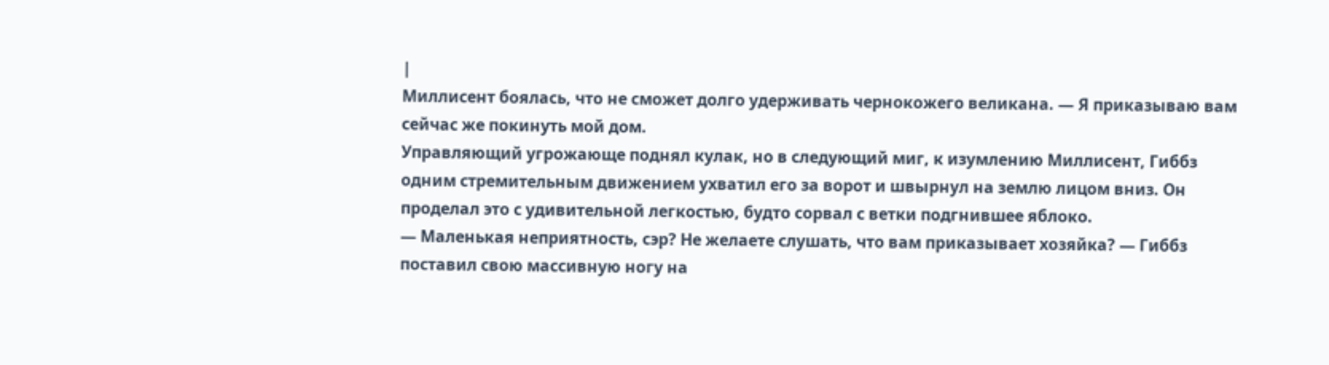|
Миллисент боялась, что не сможет долго удерживать чернокожего великана. — Я приказываю вам сейчас же покинуть мой дом.
Управляющий угрожающе поднял кулак, но в следующий миг, к изумлению Миллисент, Гиббз одним стремительным движением ухватил его за ворот и швырнул на землю лицом вниз. Он проделал это с удивительной легкостью, будто сорвал с ветки подгнившее яблоко.
— Маленькая неприятность, сэр? Не желаете слушать, что вам приказывает хозяйка? — Гиббз поставил свою массивную ногу на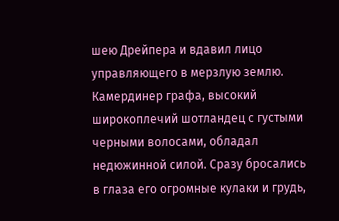шею Дрейпера и вдавил лицо управляющего в мерзлую землю. Камердинер графа, высокий широкоплечий шотландец с густыми черными волосами, обладал недюжинной силой. Сразу бросались в глаза его огромные кулаки и грудь,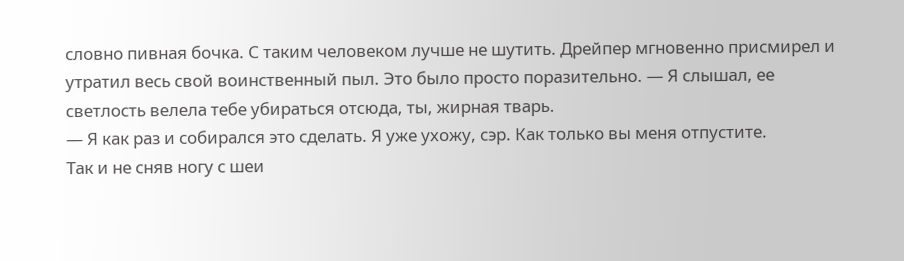словно пивная бочка. С таким человеком лучше не шутить. Дрейпер мгновенно присмирел и утратил весь свой воинственный пыл. Это было просто поразительно. — Я слышал, ее светлость велела тебе убираться отсюда, ты, жирная тварь.
— Я как раз и собирался это сделать. Я уже ухожу, сэр. Как только вы меня отпустите.
Так и не сняв ногу с шеи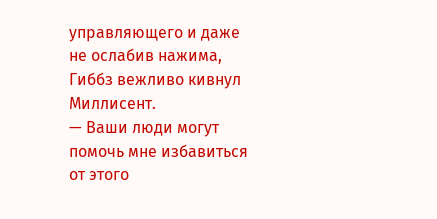управляющего и даже не ослабив нажима, Гиббз вежливо кивнул Миллисент.
— Ваши люди могут помочь мне избавиться от этого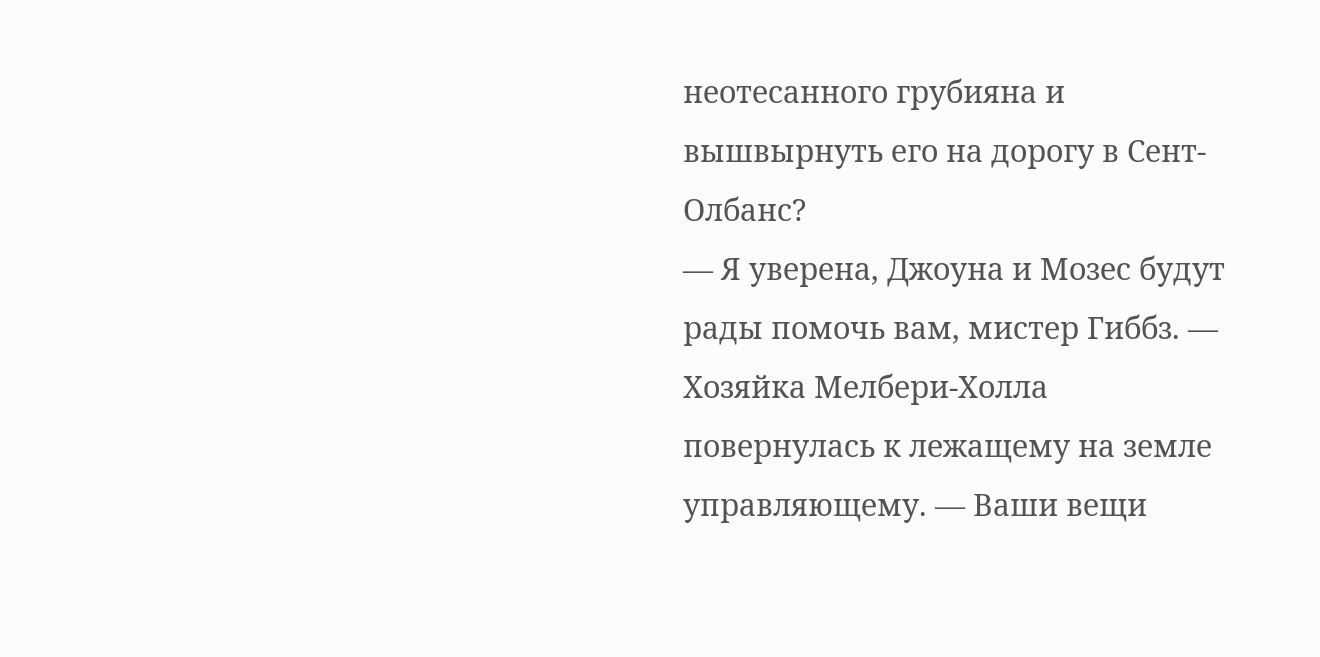неотесанного грубияна и вышвырнуть его на дорогу в Сент-Олбанс?
— Я уверена, Джоуна и Мозес будут рады помочь вам, мистер Гиббз. — Хозяйка Мелбери-Холла повернулась к лежащему на земле управляющему. — Ваши вещи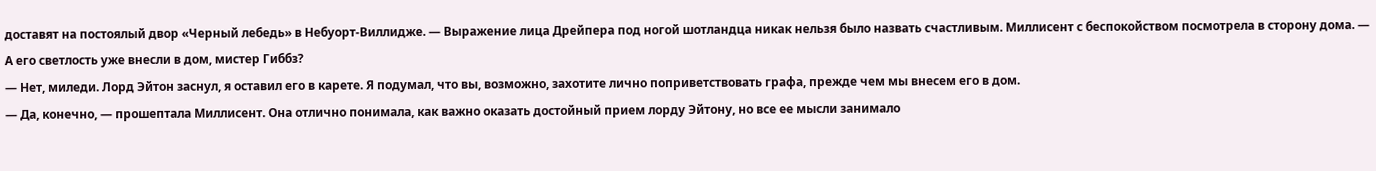доставят на постоялый двор «Черный лебедь» в Небуорт-Виллидже. — Выражение лица Дрейпера под ногой шотландца никак нельзя было назвать счастливым. Миллисент с беспокойством посмотрела в сторону дома. — А его светлость уже внесли в дом, мистер Гиббз?
— Нет, миледи. Лорд Эйтон заснул, я оставил его в карете. Я подумал, что вы, возможно, захотите лично поприветствовать графа, прежде чем мы внесем его в дом.
— Да, конечно, — прошептала Миллисент. Она отлично понимала, как важно оказать достойный прием лорду Эйтону, но все ее мысли занимало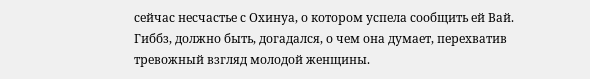сейчас несчастье с Охинуа, о котором успела сообщить ей Вай.
Гиббз, должно быть, догадался, о чем она думает, перехватив тревожный взгляд молодой женщины.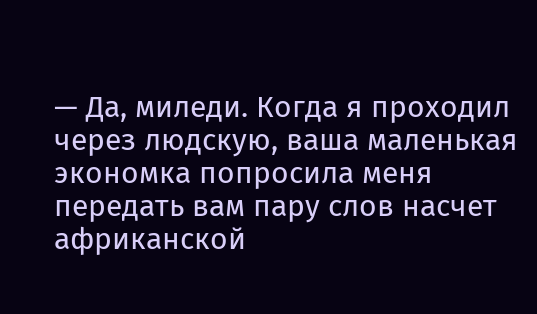— Да, миледи. Когда я проходил через людскую, ваша маленькая экономка попросила меня передать вам пару слов насчет африканской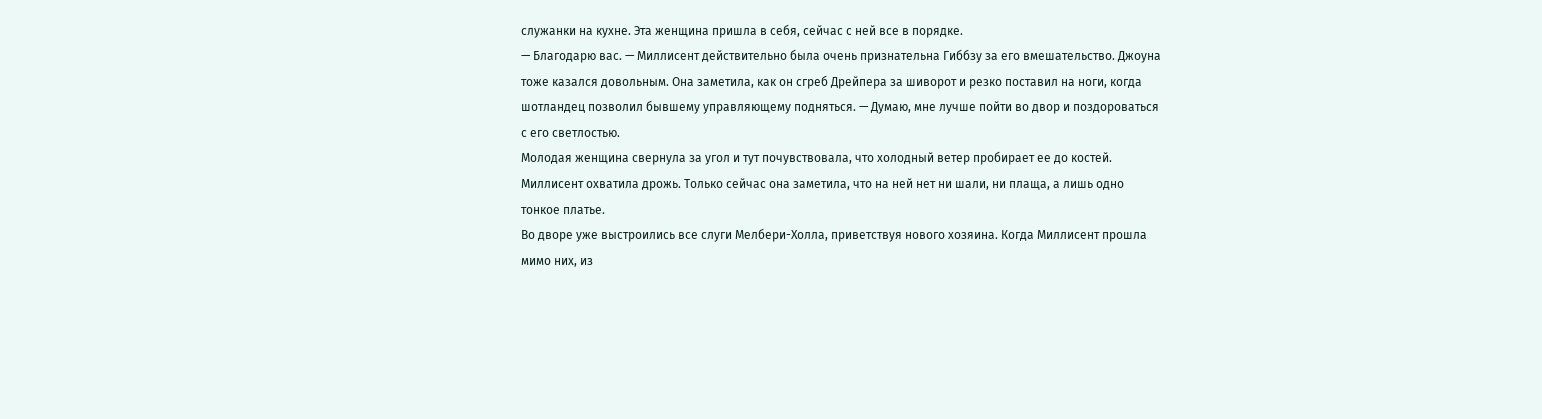служанки на кухне. Эта женщина пришла в себя, сейчас с ней все в порядке.
— Благодарю вас. — Миллисент действительно была очень признательна Гиббзу за его вмешательство. Джоуна тоже казался довольным. Она заметила, как он сгреб Дрейпера за шиворот и резко поставил на ноги, когда шотландец позволил бывшему управляющему подняться. — Думаю, мне лучше пойти во двор и поздороваться с его светлостью.
Молодая женщина свернула за угол и тут почувствовала, что холодный ветер пробирает ее до костей. Миллисент охватила дрожь. Только сейчас она заметила, что на ней нет ни шали, ни плаща, а лишь одно тонкое платье.
Во дворе уже выстроились все слуги Мелбери-Холла, приветствуя нового хозяина. Когда Миллисент прошла мимо них, из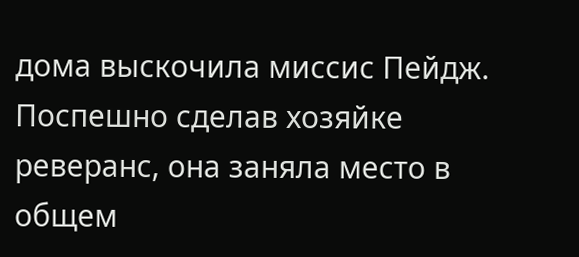дома выскочила миссис Пейдж. Поспешно сделав хозяйке реверанс, она заняла место в общем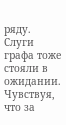ряду.
Слуги графа тоже стояли в ожидании. Чувствуя, что за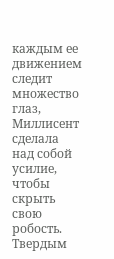каждым ее движением следит множество глаз, Миллисент сделала над собой усилие, чтобы скрыть свою робость. Твердым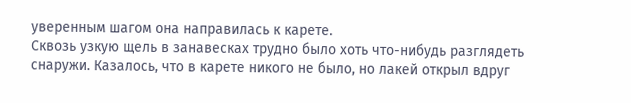уверенным шагом она направилась к карете.
Сквозь узкую щель в занавесках трудно было хоть что-нибудь разглядеть снаружи. Казалось, что в карете никого не было, но лакей открыл вдруг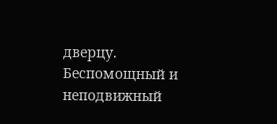дверцу.
Беспомощный и неподвижный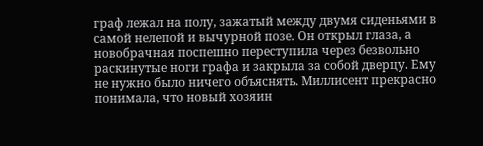граф лежал на полу, зажатый между двумя сиденьями в самой нелепой и вычурной позе. Он открыл глаза, а новобрачная поспешно переступила через безвольно раскинутые ноги графа и закрыла за собой дверцу. Ему не нужно было ничего объяснять. Миллисент прекрасно понимала, что новый хозяин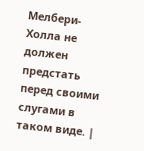Мелбери-Холла не должен предстать перед своими слугами в таком виде. |